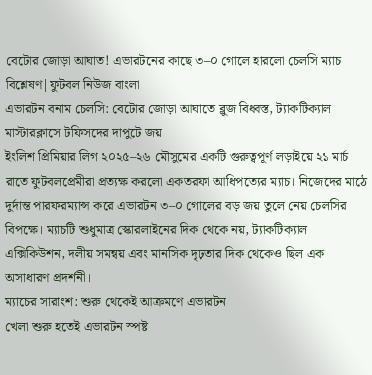বেটোর জোড়া আঘাত! এভারটনের কাছে ৩–০ গোলে হারলো চেলসি ম্যাচ বিশ্লেষণ|ফুটবল নিউজ বাংলা
এভারটন বনাম চেলসি: বেটোর জোড়া আঘাতে ব্লুজ বিধ্বস্ত, ট্যাকটিক্যাল মাস্টারক্লাসে টফিসদের দাপুটে জয়
ইংলিশ প্রিমিয়ার লিগ ২০২৫–২৬ মৌসুমের একটি গুরুত্বপূর্ণ লড়াইয়ে ২১ মার্চ রাতে ফুটবলপ্রেমীরা প্রত্যক্ষ করলো একতরফা আধিপত্যের ম্যাচ। নিজেদের মাঠে দুর্দান্ত পারফরম্যান্স করে এভারটন ৩–০ গোলের বড় জয় তুলে নেয় চেলসির বিপক্ষে। ম্যাচটি শুধুমাত্র স্কোরলাইনের দিক থেকে নয়, ট্যাকটিক্যাল এক্সিকিউশন, দলীয় সমন্বয় এবং মানসিক দৃঢ়তার দিক থেকেও ছিল এক অসাধারণ প্রদর্শনী।
ম্যাচের সারাংশ: শুরু থেকেই আক্রমণে এভারটন
খেলা শুরু হতেই এভারটন স্পষ্ট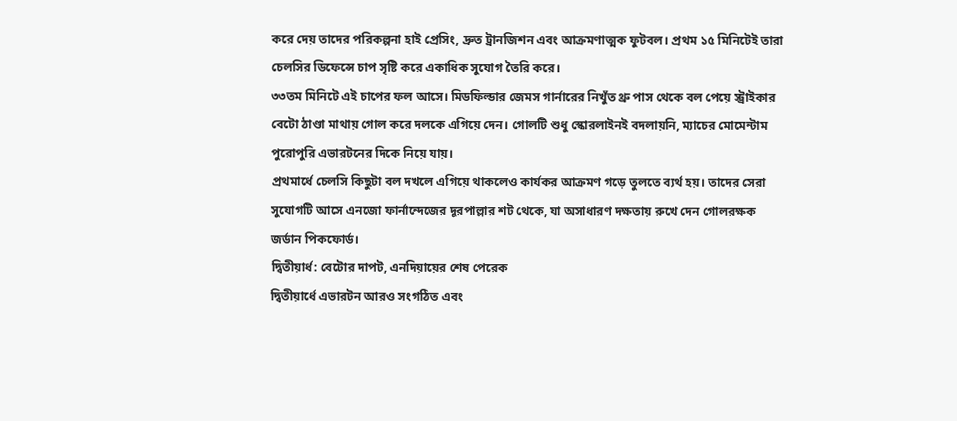করে দেয় তাদের পরিকল্পনা হাই প্রেসিং, দ্রুত ট্রানজিশন এবং আক্রমণাত্মক ফুটবল। প্রথম ১৫ মিনিটেই তারা চেলসির ডিফেন্সে চাপ সৃষ্টি করে একাধিক সুযোগ তৈরি করে।
৩৩তম মিনিটে এই চাপের ফল আসে। মিডফিল্ডার জেমস গার্নারের নিখুঁত থ্রু পাস থেকে বল পেয়ে স্ট্রাইকার বেটো ঠাণ্ডা মাথায় গোল করে দলকে এগিয়ে দেন। গোলটি শুধু স্কোরলাইনই বদলায়নি, ম্যাচের মোমেন্টাম পুরোপুরি এভারটনের দিকে নিয়ে যায়।
প্রথমার্ধে চেলসি কিছুটা বল দখলে এগিয়ে থাকলেও কার্যকর আক্রমণ গড়ে তুলতে ব্যর্থ হয়। তাদের সেরা সুযোগটি আসে এনজো ফার্নান্দেজের দূরপাল্লার শট থেকে, যা অসাধারণ দক্ষতায় রুখে দেন গোলরক্ষক জর্ডান পিকফোর্ড।
দ্বিতীয়ার্ধ: বেটোর দাপট, এনদিয়ায়ের শেষ পেরেক
দ্বিতীয়ার্ধে এভারটন আরও সংগঠিত এবং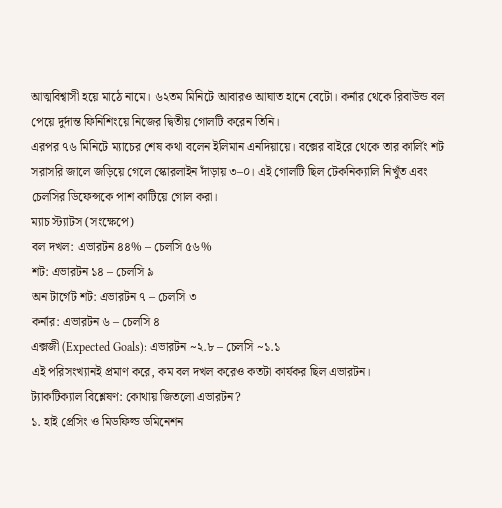আত্মবিশ্বাসী হয়ে মাঠে নামে। ৬২তম মিনিটে আবারও আঘাত হানে বেটো। কর্নার থেকে রিবাউন্ড বল পেয়ে দুর্দান্ত ফিনিশিংয়ে নিজের দ্বিতীয় গোলটি করেন তিনি।
এরপর ৭৬ মিনিটে ম্যাচের শেষ কথা বলেন ইলিমান এনদিয়ায়ে। বক্সের বাইরে থেকে তার কার্লিং শট সরাসরি জালে জড়িয়ে গেলে স্কোরলাইন দাঁড়ায় ৩–০। এই গোলটি ছিল টেকনিক্যালি নিখুঁত এবং চেলসির ডিফেন্সকে পাশ কাটিয়ে গোল করা।
ম্যাচ স্ট্যাটস (সংক্ষেপে)
বল দখল: এভারটন ৪৪% – চেলসি ৫৬%
শট: এভারটন ১৪ – চেলসি ৯
অন টার্গেট শট: এভারটন ৭ – চেলসি ৩
কর্নার: এভারটন ৬ – চেলসি ৪
এক্সজী (Expected Goals): এভারটন ~২.৮ – চেলসি ~১.১
এই পরিসংখ্যানই প্রমাণ করে, কম বল দখল করেও কতটা কার্যকর ছিল এভারটন।
ট্যাকটিক্যাল বিশ্লেষণ: কোথায় জিতলো এভারটন?
১. হাই প্রেসিং ও মিডফিল্ড ডমিনেশন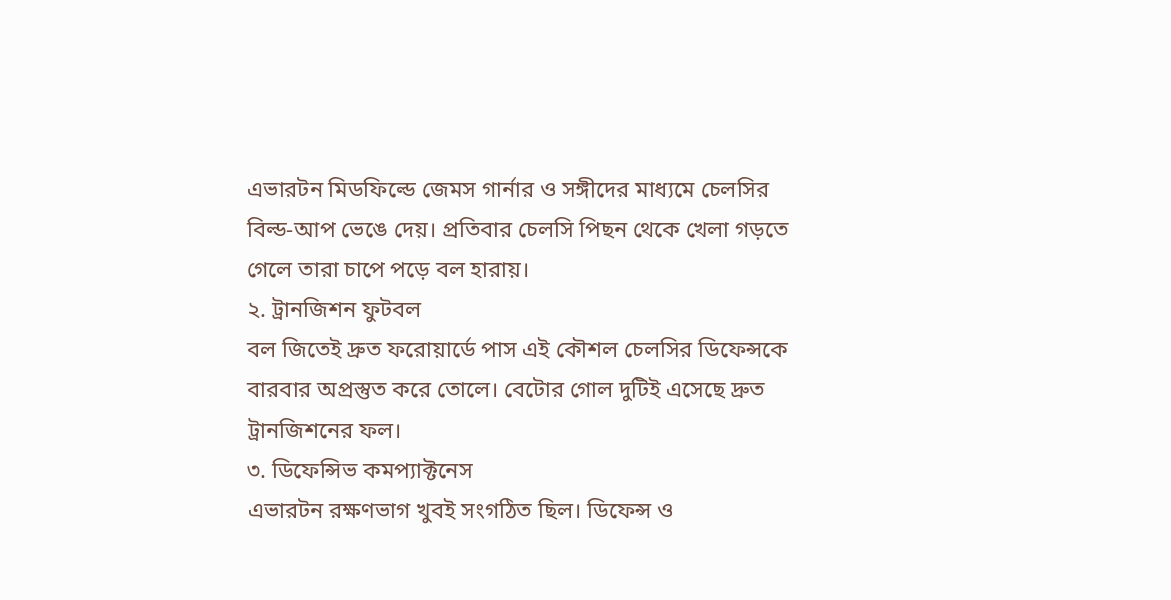এভারটন মিডফিল্ডে জেমস গার্নার ও সঙ্গীদের মাধ্যমে চেলসির বিল্ড-আপ ভেঙে দেয়। প্রতিবার চেলসি পিছন থেকে খেলা গড়তে গেলে তারা চাপে পড়ে বল হারায়।
২. ট্রানজিশন ফুটবল
বল জিতেই দ্রুত ফরোয়ার্ডে পাস এই কৌশল চেলসির ডিফেন্সকে বারবার অপ্রস্তুত করে তোলে। বেটোর গোল দুটিই এসেছে দ্রুত ট্রানজিশনের ফল।
৩. ডিফেন্সিভ কমপ্যাক্টনেস
এভারটন রক্ষণভাগ খুবই সংগঠিত ছিল। ডিফেন্স ও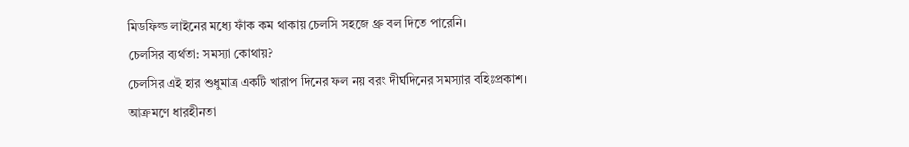মিডফিল্ড লাইনের মধ্যে ফাঁক কম থাকায় চেলসি সহজে থ্রু বল দিতে পারেনি।
চেলসির ব্যর্থতা: সমস্যা কোথায়?
চেলসির এই হার শুধুমাত্র একটি খারাপ দিনের ফল নয় বরং দীর্ঘদিনের সমস্যার বহিঃপ্রকাশ।
আক্রমণে ধারহীনতা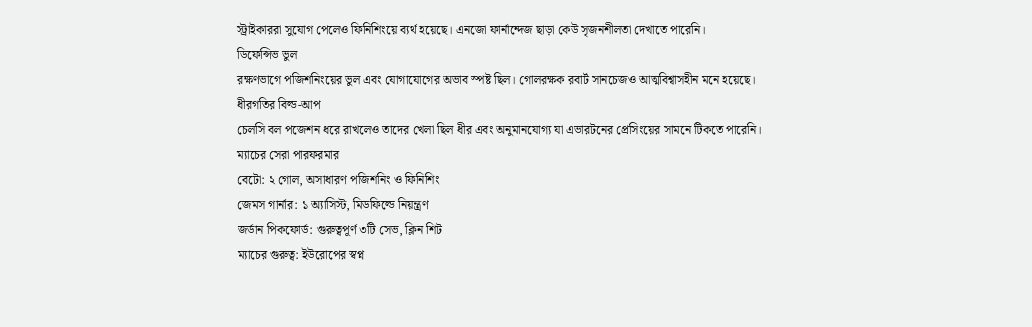স্ট্রাইকাররা সুযোগ পেলেও ফিনিশিংয়ে ব্যর্থ হয়েছে। এনজো ফার্নান্দেজ ছাড়া কেউ সৃজনশীলতা দেখাতে পারেনি।
ডিফেন্সিভ ভুল
রক্ষণভাগে পজিশনিংয়ের ভুল এবং যোগাযোগের অভাব স্পষ্ট ছিল। গোলরক্ষক রবার্ট সানচেজও আত্মবিশ্বাসহীন মনে হয়েছে।
ধীরগতির বিল্ড-আপ
চেলসি বল পজেশন ধরে রাখলেও তাদের খেলা ছিল ধীর এবং অনুমানযোগ্য যা এভারটনের প্রেসিংয়ের সামনে টিকতে পারেনি।
ম্যাচের সেরা পারফরমার
বেটো: ২ গোল, অসাধারণ পজিশনিং ও ফিনিশিং
জেমস গার্নার: ১ অ্যাসিস্ট, মিডফিল্ডে নিয়ন্ত্রণ
জর্ডান পিকফোর্ড: গুরুত্বপূর্ণ ৩টি সেভ, ক্লিন শিট
ম্যাচের গুরুত্ব: ইউরোপের স্বপ্ন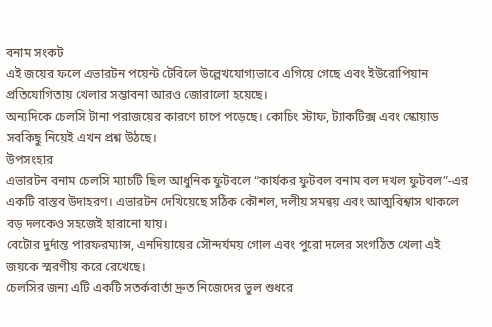বনাম সংকট
এই জয়ের ফলে এভারটন পয়েন্ট টেবিলে উল্লেখযোগ্যভাবে এগিয়ে গেছে এবং ইউরোপিয়ান প্রতিযোগিতায় খেলার সম্ভাবনা আরও জোরালো হয়েছে।
অন্যদিকে চেলসি টানা পরাজয়ের কারণে চাপে পড়েছে। কোচিং স্টাফ, ট্যাকটিক্স এবং স্কোয়াড সবকিছু নিয়েই এখন প্রশ্ন উঠছে।
উপসংহার
এভারটন বনাম চেলসি ম্যাচটি ছিল আধুনিক ফুটবলে “কার্যকর ফুটবল বনাম বল দখল ফুটবল”-এর একটি বাস্তব উদাহরণ। এভারটন দেখিয়েছে সঠিক কৌশল, দলীয় সমন্বয় এবং আত্মবিশ্বাস থাকলে বড় দলকেও সহজেই হারানো যায়।
বেটোর দুর্দান্ত পারফরম্যান্স, এনদিয়ায়ের সৌন্দর্যময় গোল এবং পুরো দলের সংগঠিত খেলা এই জয়কে স্মরণীয় করে রেখেছে।
চেলসির জন্য এটি একটি সতর্কবার্তা দ্রুত নিজেদের ভুল শুধরে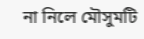না নিলে মৌসুমটি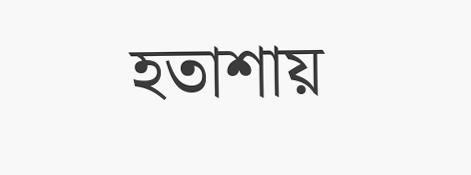হতাশায়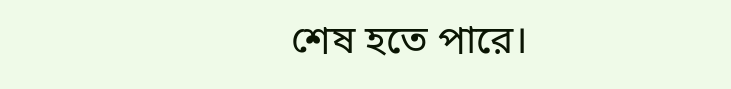শেষ হতে পারে।